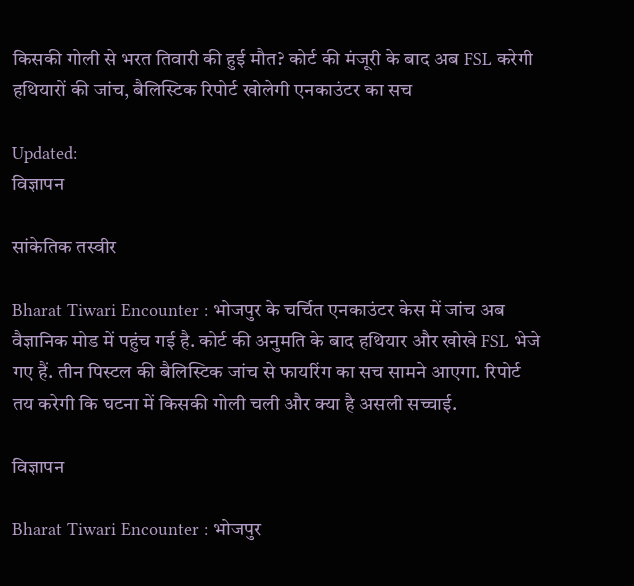किसकी गोली से भरत तिवारी की हुई मौत? कोर्ट की मंजूरी के बाद अब FSL करेगी हथियारों की जांच, बैलिस्टिक रिपोर्ट खोलेगी एनकाउंटर का सच

Updated:
विज्ञापन

सांकेतिक तस्वीर

Bharat Tiwari Encounter : भोजपुर के चर्चित एनकाउंटर केस में जांच अब वैज्ञानिक मोड में पहुंच गई है. कोर्ट की अनुमति के बाद हथियार और खोखे FSL भेजे गए हैं. तीन पिस्टल की बैलिस्टिक जांच से फायरिंग का सच सामने आएगा. रिपोर्ट तय करेगी कि घटना में किसकी गोली चली और क्या है असली सच्चाई.

विज्ञापन

Bharat Tiwari Encounter : भोजपुर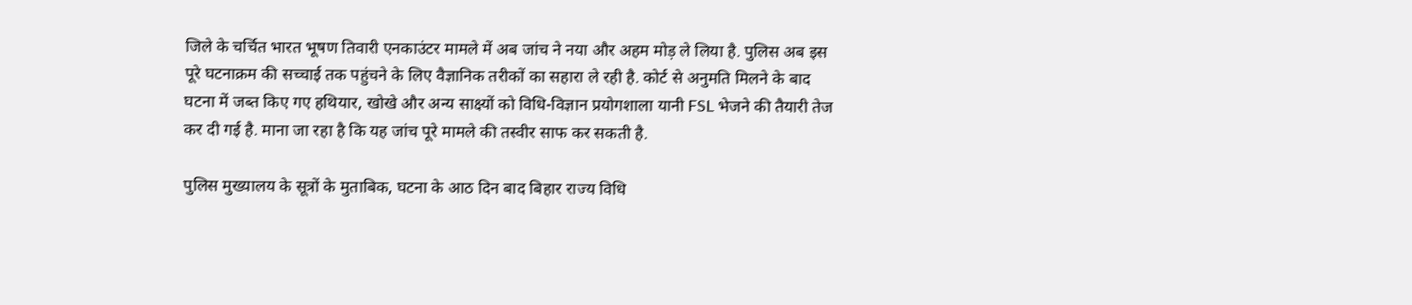जिले के चर्चित भारत भूषण तिवारी एनकाउंटर मामले में अब जांच ने नया और अहम मोड़ ले लिया है. पुलिस अब इस पूरे घटनाक्रम की सच्चाई तक पहुंचने के लिए वैज्ञानिक तरीकों का सहारा ले रही है. कोर्ट से अनुमति मिलने के बाद घटना में जब्त किए गए हथियार, खोखे और अन्य साक्ष्यों को विधि-विज्ञान प्रयोगशाला यानी FSL भेजने की तैयारी तेज कर दी गई है. माना जा रहा है कि यह जांच पूरे मामले की तस्वीर साफ कर सकती है.

पुलिस मुख्यालय के सूत्रों के मुताबिक, घटना के आठ दिन बाद बिहार राज्य विधि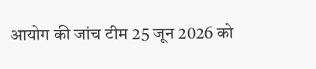आयोग की जांच टीम 25 जून 2026 को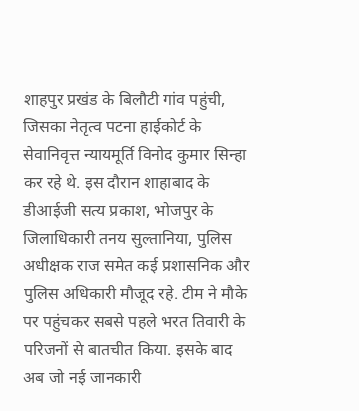शाहपुर प्रखंड के बिलौटी गांव पहुंची, जिसका नेतृत्व पटना हाईकोर्ट के सेवानिवृत्त न्यायमूर्ति विनोद कुमार सिन्हा कर रहे थे. इस दौरान शाहाबाद के डीआईजी सत्य प्रकाश, भोजपुर के जिलाधिकारी तनय सुल्तानिया, पुलिस अधीक्षक राज समेत कई प्रशासनिक और पुलिस अधिकारी मौजूद रहे. टीम ने मौके पर पहुंचकर सबसे पहले भरत तिवारी के परिजनों से बातचीत किया. इसके बाद अब जो नई जानकारी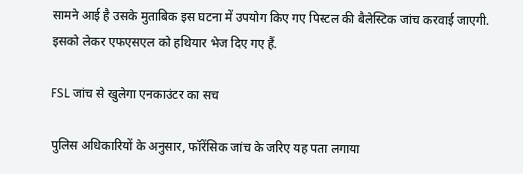सामने आई है उसके मुताबिक इस घटना में उपयोग किए गए पिस्टल की बैलेस्टिक जांच करवाई जाएगी. इसको लेकर एफएसएल को हथियार भेज दिए गए हैं.

FSL जांच से खुलेगा एनकाउंटर का सच

पुलिस अधिकारियों के अनुसार, फॉरेंसिक जांच के जरिए यह पता लगाया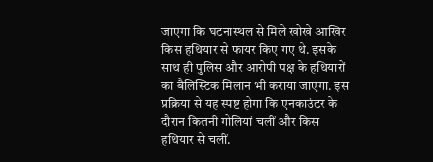जाएगा कि घटनास्थल से मिले खोखे आखिर किस हथियार से फायर किए गए थे. इसके साथ ही पुलिस और आरोपी पक्ष के हथियारों का बैलिस्टिक मिलान भी कराया जाएगा. इस प्रक्रिया से यह स्पष्ट होगा कि एनकाउंटर के दौरान कितनी गोलियां चलीं और किस हथियार से चलीं.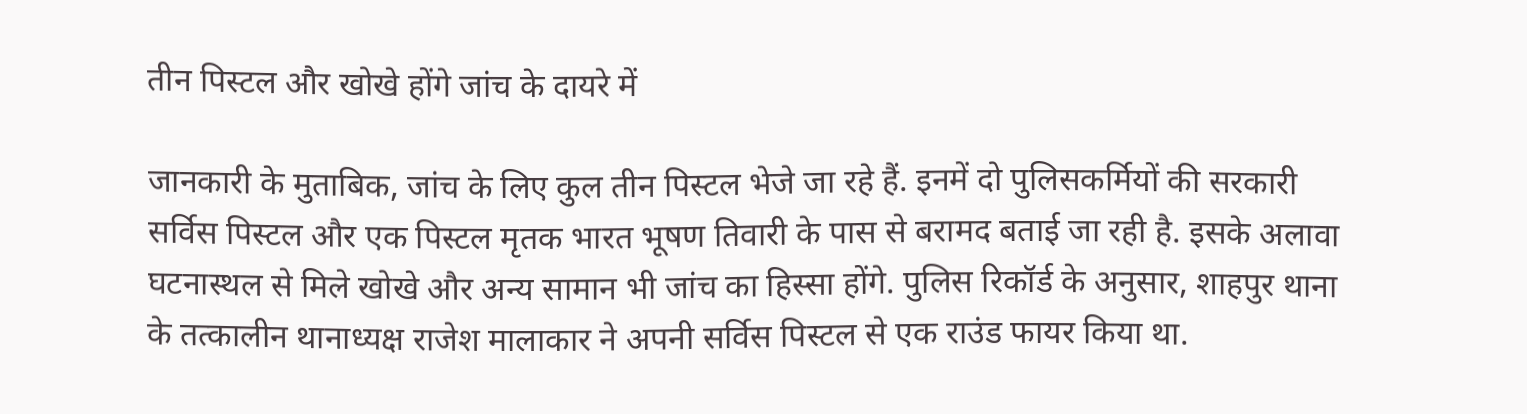तीन पिस्टल और खोखे होंगे जांच के दायरे में

जानकारी के मुताबिक, जांच के लिए कुल तीन पिस्टल भेजे जा रहे हैं. इनमें दो पुलिसकर्मियों की सरकारी सर्विस पिस्टल और एक पिस्टल मृतक भारत भूषण तिवारी के पास से बरामद बताई जा रही है. इसके अलावा घटनास्थल से मिले खोखे और अन्य सामान भी जांच का हिस्सा होंगे. पुलिस रिकॉर्ड के अनुसार, शाहपुर थाना के तत्कालीन थानाध्यक्ष राजेश मालाकार ने अपनी सर्विस पिस्टल से एक राउंड फायर किया था.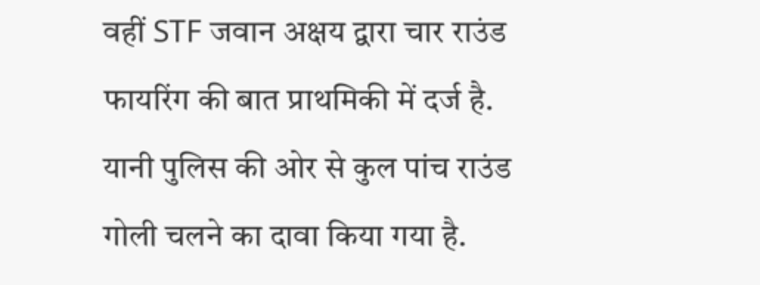वहीं STF जवान अक्षय द्वारा चार राउंड फायरिंग की बात प्राथमिकी में दर्ज है. यानी पुलिस की ओर से कुल पांच राउंड गोली चलने का दावा किया गया है.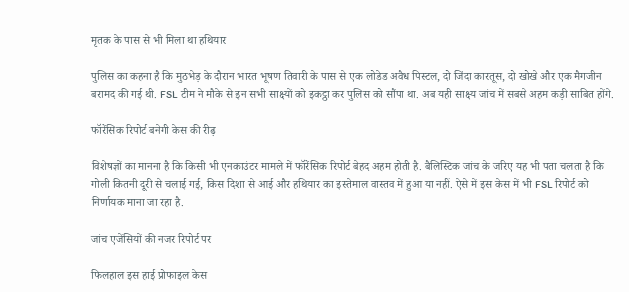मृतक के पास से भी मिला था हथियार

पुलिस का कहना है कि मुठभेड़ के दौरान भारत भूषण तिवारी के पास से एक लोडेड अवैध पिस्टल, दो जिंदा कारतूस, दो खोखे और एक मैगजीन बरामद की गई थी. FSL टीम ने मौके से इन सभी साक्ष्यों को इकट्ठा कर पुलिस को सौंपा था. अब यही साक्ष्य जांच में सबसे अहम कड़ी साबित होंगे.

फॉरेंसिक रिपोर्ट बनेगी केस की रीढ़

विशेषज्ञों का मानना है कि किसी भी एनकाउंटर मामले में फॉरेंसिक रिपोर्ट बेहद अहम होती है. बैलिस्टिक जांच के जरिए यह भी पता चलता है कि गोली कितनी दूरी से चलाई गई, किस दिशा से आई और हथियार का इस्तेमाल वास्तव में हुआ या नहीं. ऐसे में इस केस में भी FSL रिपोर्ट को निर्णायक माना जा रहा है.

जांच एजेंसियों की नजर रिपोर्ट पर

फिलहाल इस हाई प्रोफाइल केस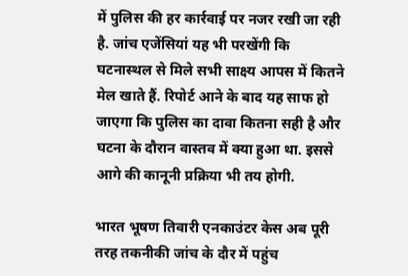में पुलिस की हर कार्रवाई पर नजर रखी जा रही है. जांच एजेंसियां यह भी परखेंगी कि घटनास्थल से मिले सभी साक्ष्य आपस में कितने मेल खाते हैं. रिपोर्ट आने के बाद यह साफ हो जाएगा कि पुलिस का दावा कितना सही है और घटना के दौरान वास्तव में क्या हुआ था. इससे आगे की कानूनी प्रक्रिया भी तय होगी.

भारत भूषण तिवारी एनकाउंटर केस अब पूरी तरह तकनीकी जांच के दौर में पहुंच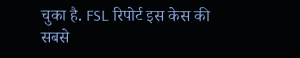चुका है. FSL रिपोर्ट इस केस की सबसे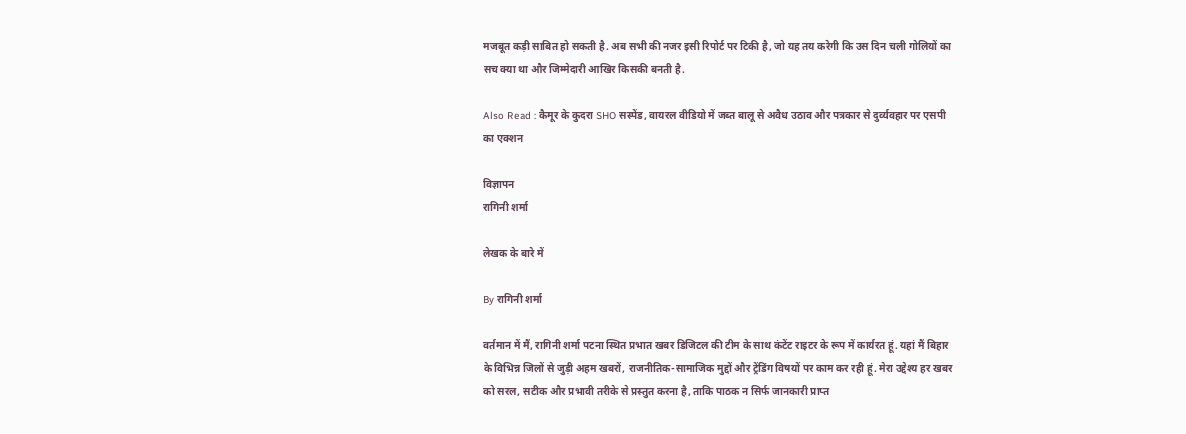मजबूत कड़ी साबित हो सकती है. अब सभी की नजर इसी रिपोर्ट पर टिकी है, जो यह तय करेगी कि उस दिन चली गोलियों का सच क्या था और जिम्मेदारी आखिर किसकी बनती है.

Also Read : कैमूर के कुदरा SHO सस्पेंड, वायरल वीडियो में जब्त बालू से अवैध उठाव और पत्रकार से दुर्व्यवहार पर एसपी का एक्शन

विज्ञापन
रागिनी शर्मा

लेखक के बारे में

By रागिनी शर्मा

वर्तमान में मैं, रागिनी शर्मा पटना स्थित प्रभात खबर डिजिटल की टीम के साथ कंटेंट राइटर के रूप में कार्यरत हूं. यहां मैं बिहार के विभिन्न जिलों से जुड़ी अहम खबरों, राजनीतिक-सामाजिक मुद्दों और ट्रेंडिंग विषयों पर काम कर रही हूं. मेरा उद्देश्य हर खबर को सरल, सटीक और प्रभावी तरीके से प्रस्तुत करना है, ताकि पाठक न सिर्फ जानकारी प्राप्त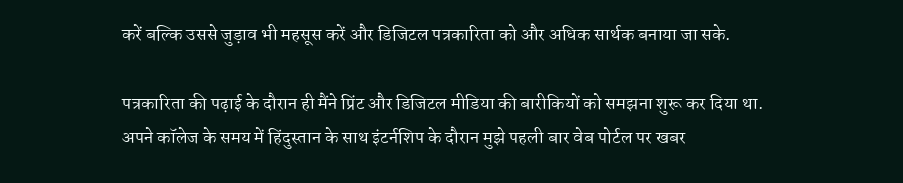करें बल्कि उससे जुड़ाव भी महसूस करें और डिजिटल पत्रकारिता को और अधिक सार्थक बनाया जा सके.

पत्रकारिता की पढ़ाई के दौरान ही मैंने प्रिंट और डिजिटल मीडिया की बारीकियों को समझना शुरू कर दिया था. अपने कॉलेज के समय में हिंदुस्तान के साथ इंटर्नशिप के दौरान मुझे पहली बार वेब पोर्टल पर खबर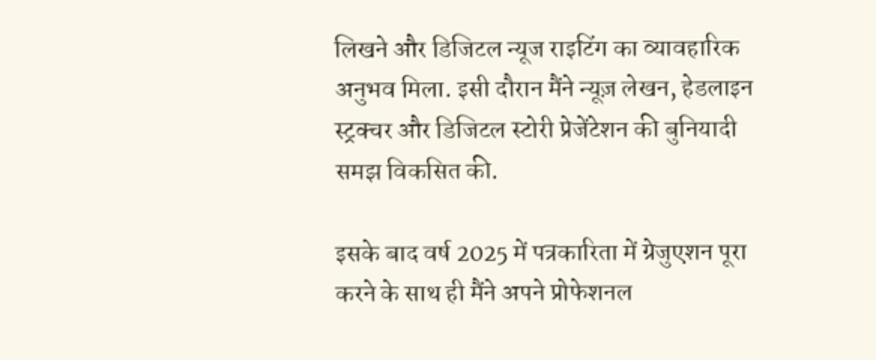लिखने और डिजिटल न्यूज राइटिंग का व्यावहारिक अनुभव मिला. इसी दौरान मैंने न्यूज़ लेखन, हेडलाइन स्ट्रक्चर और डिजिटल स्टोरी प्रेजेंटेशन की बुनियादी समझ विकसित की.

इसके बाद वर्ष 2025 में पत्रकारिता में ग्रेजुएशन पूरा करने के साथ ही मैंने अपने प्रोफेशनल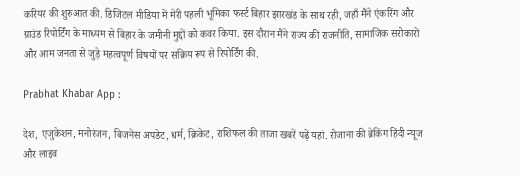करियर की शुरुआत की. डिजिटल मीडिया में मेरी पहली भूमिका फर्स्ट बिहार झारखंड के साथ रही, जहाँ मैंने एंकरिंग और ग्राउंड रिपोर्टिंग के माध्यम से बिहार के जमीनी मुद्दों को कवर किया. इस दौरान मैंने राज्य की राजनीति, सामाजिक सरोकारों और आम जनता से जुड़े महत्वपूर्ण विषयों पर सक्रिय रूप से रिपोर्टिंग की.

Prabhat Khabar App :

देश, एजुकेशन, मनोरंजन, बिजनेस अपडेट, धर्म, क्रिकेट, राशिफल की ताजा खबरें पढ़ें यहां. रोजाना की ब्रेकिंग हिंदी न्यूज और लाइव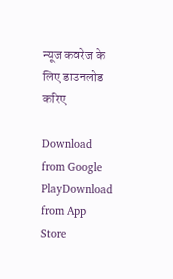न्यूज कवरेज के लिए डाउनलोड करिए

Download from Google PlayDownload from App Store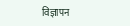विज्ञापन